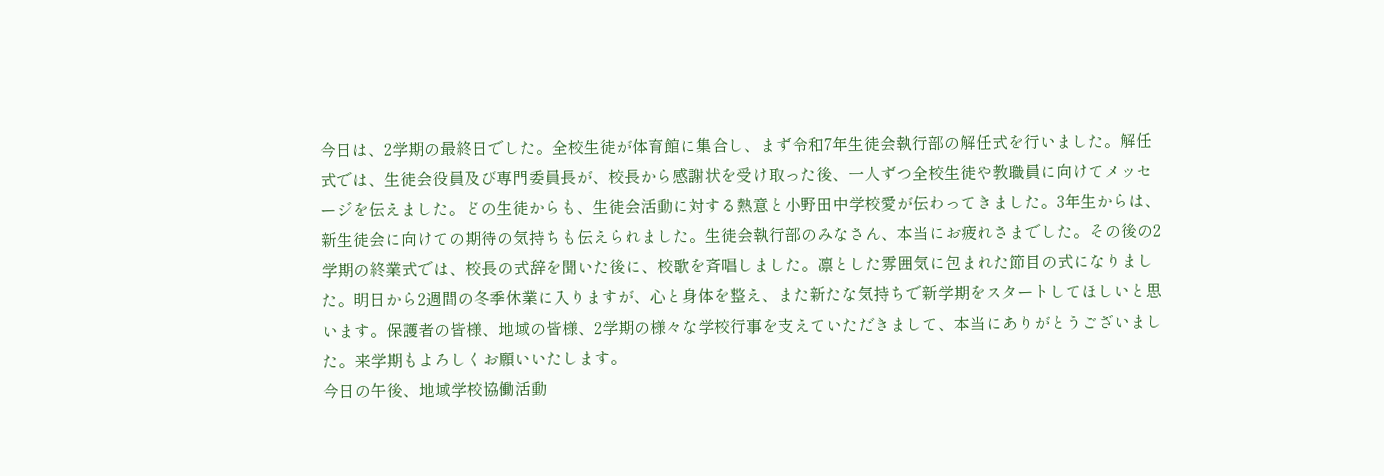今日は、2学期の最終日でした。全校生徒が体育館に集合し、まず令和7年生徒会執行部の解任式を行いました。解任式では、生徒会役員及び専門委員長が、校長から感謝状を受け取った後、一人ずつ全校生徒や教職員に向けてメッセージを伝えました。どの生徒からも、生徒会活動に対する熱意と小野田中学校愛が伝わってきました。3年生からは、新生徒会に向けての期待の気持ちも伝えられました。生徒会執行部のみなさん、本当にお疲れさまでした。その後の2学期の終業式では、校長の式辞を聞いた後に、校歌を斉唱しました。凛とした雰囲気に包まれた節目の式になりました。明日から2週間の冬季休業に入りますが、心と身体を整え、また新たな気持ちで新学期をスタートしてほしいと思います。保護者の皆様、地域の皆様、2学期の様々な学校行事を支えていただきまして、本当にありがとうございました。来学期もよろしくお願いいたします。
今日の午後、地域学校協働活動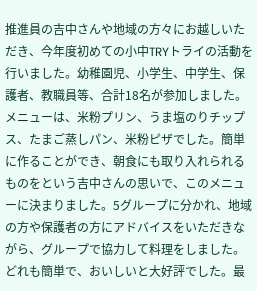推進員の吉中さんや地域の方々にお越しいただき、今年度初めての小中TRYトライの活動を行いました。幼稚園児、小学生、中学生、保護者、教職員等、合計18名が参加しました。メニューは、米粉プリン、うま塩のりチップス、たまご蒸しパン、米粉ピザでした。簡単に作ることができ、朝食にも取り入れられるものをという吉中さんの思いで、このメニューに決まりました。5グループに分かれ、地域の方や保護者の方にアドバイスをいただきながら、グループで協力して料理をしました。どれも簡単で、おいしいと大好評でした。最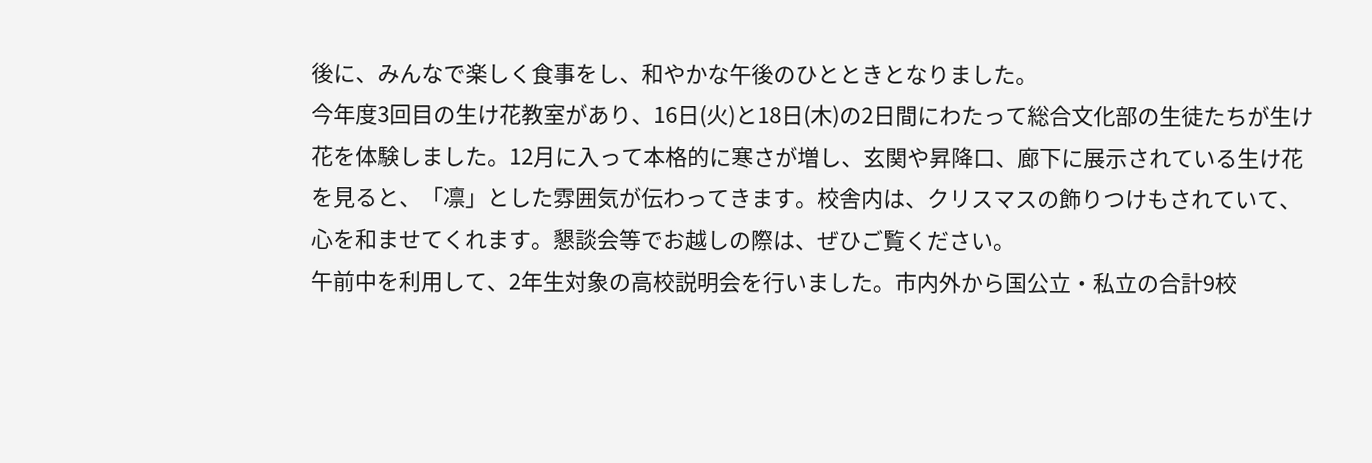後に、みんなで楽しく食事をし、和やかな午後のひとときとなりました。
今年度3回目の生け花教室があり、16日(火)と18日(木)の2日間にわたって総合文化部の生徒たちが生け花を体験しました。12月に入って本格的に寒さが増し、玄関や昇降口、廊下に展示されている生け花を見ると、「凛」とした雰囲気が伝わってきます。校舎内は、クリスマスの飾りつけもされていて、心を和ませてくれます。懇談会等でお越しの際は、ぜひご覧ください。
午前中を利用して、2年生対象の高校説明会を行いました。市内外から国公立・私立の合計9校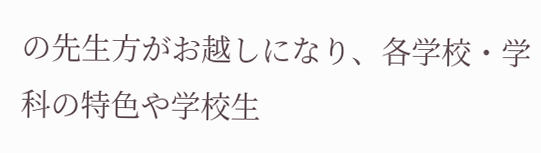の先生方がお越しになり、各学校・学科の特色や学校生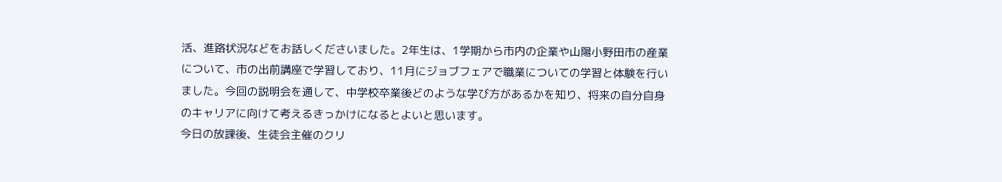活、進路状況などをお話しくださいました。2年生は、1学期から市内の企業や山陽小野田市の産業について、市の出前講座で学習しており、11月にジョブフェアで職業についての学習と体験を行いました。今回の説明会を通して、中学校卒業後どのような学び方があるかを知り、将来の自分自身のキャリアに向けて考えるきっかけになるとよいと思います。
今日の放課後、生徒会主催のクリ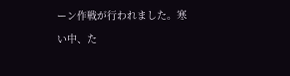ーン作戦が行われました。寒い中、た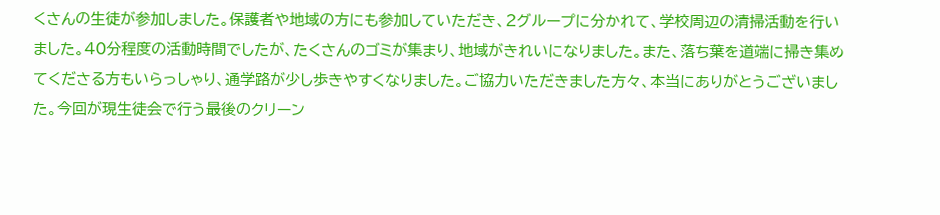くさんの生徒が参加しました。保護者や地域の方にも参加していただき、2グループに分かれて、学校周辺の清掃活動を行いました。40分程度の活動時間でしたが、たくさんのゴミが集まり、地域がきれいになりました。また、落ち葉を道端に掃き集めてくださる方もいらっしゃり、通学路が少し歩きやすくなりました。ご協力いただきました方々、本当にありがとうございました。今回が現生徒会で行う最後のクリーン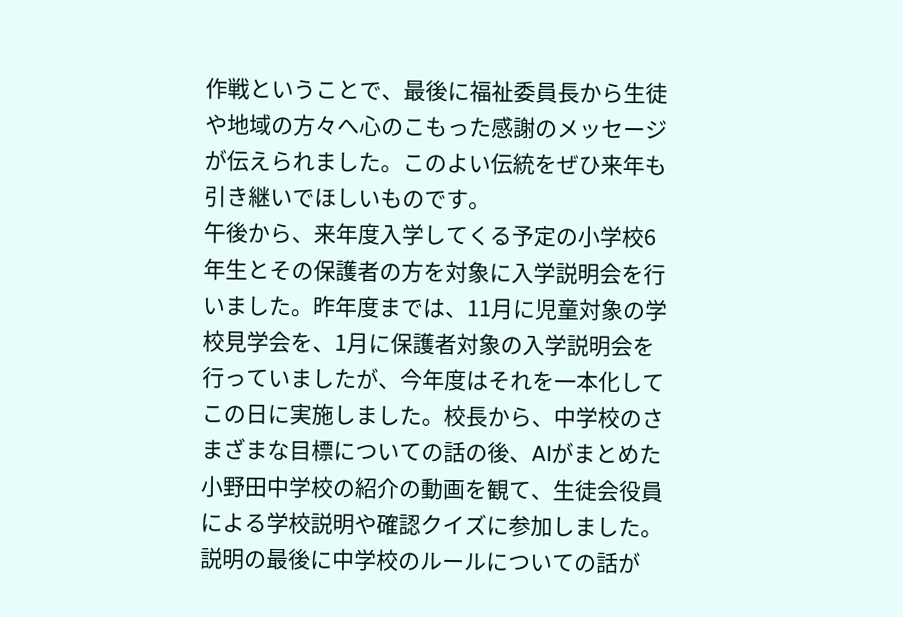作戦ということで、最後に福祉委員長から生徒や地域の方々へ心のこもった感謝のメッセージが伝えられました。このよい伝統をぜひ来年も引き継いでほしいものです。
午後から、来年度入学してくる予定の小学校6年生とその保護者の方を対象に入学説明会を行いました。昨年度までは、11月に児童対象の学校見学会を、1月に保護者対象の入学説明会を行っていましたが、今年度はそれを一本化してこの日に実施しました。校長から、中学校のさまざまな目標についての話の後、AIがまとめた小野田中学校の紹介の動画を観て、生徒会役員による学校説明や確認クイズに参加しました。説明の最後に中学校のルールについての話が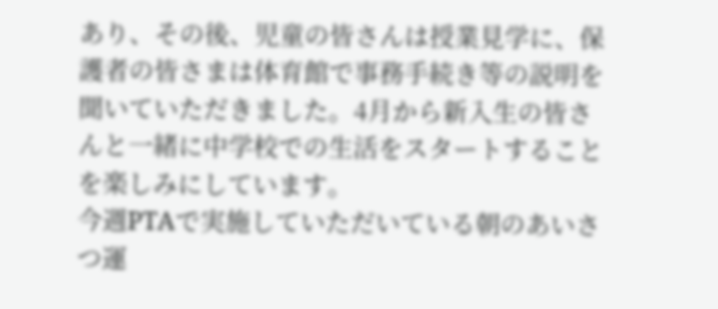あり、その後、児童の皆さんは授業見学に、保護者の皆さまは体育館で事務手続き等の説明を聞いていただきました。4月から新入生の皆さんと一緒に中学校での生活をスタートすることを楽しみにしています。
今週PTAで実施していただいている朝のあいさつ運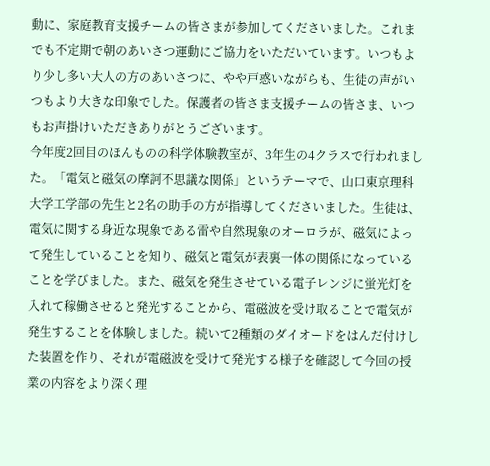動に、家庭教育支援チームの皆さまが参加してくださいました。これまでも不定期で朝のあいさつ運動にご協力をいただいています。いつもより少し多い大人の方のあいさつに、やや戸惑いながらも、生徒の声がいつもより大きな印象でした。保護者の皆さま支援チームの皆さま、いつもお声掛けいただきありがとうございます。
今年度2回目のほんものの科学体験教室が、3年生の4クラスで行われました。「電気と磁気の摩訶不思議な関係」というテーマで、山口東京理科大学工学部の先生と2名の助手の方が指導してくださいました。生徒は、電気に関する身近な現象である雷や自然現象のオーロラが、磁気によって発生していることを知り、磁気と電気が表裏一体の関係になっていることを学びました。また、磁気を発生させている電子レンジに蛍光灯を入れて稼働させると発光することから、電磁波を受け取ることで電気が発生することを体験しました。続いて2種類のダイオードをはんだ付けした装置を作り、それが電磁波を受けて発光する様子を確認して今回の授業の内容をより深く理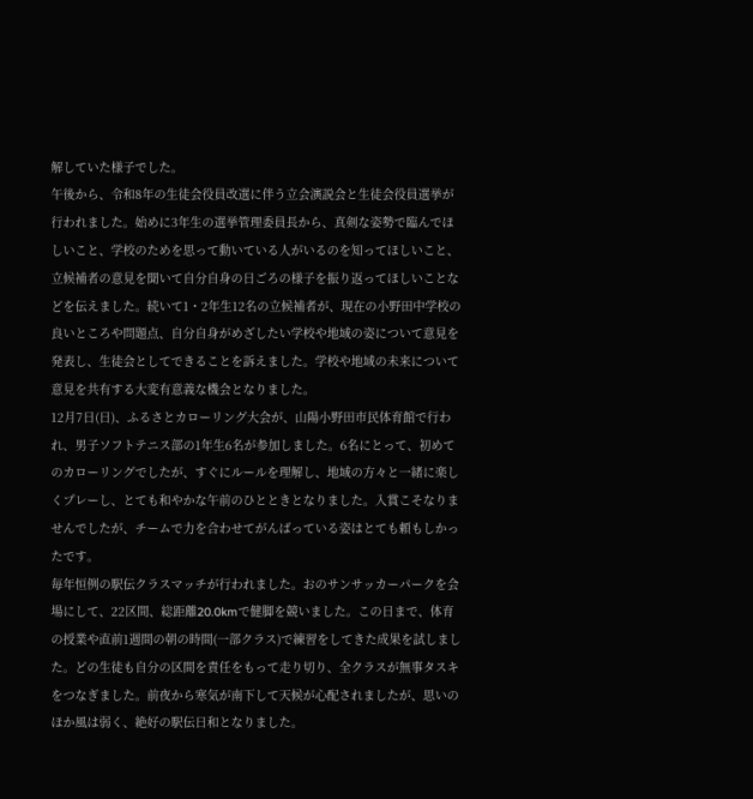解していた様子でした。
午後から、令和8年の生徒会役員改選に伴う立会演説会と生徒会役員選挙が行われました。始めに3年生の選挙管理委員長から、真剣な姿勢で臨んでほしいこと、学校のためを思って動いている人がいるのを知ってほしいこと、立候補者の意見を聞いて自分自身の日ごろの様子を振り返ってほしいことなどを伝えました。続いて1・2年生12名の立候補者が、現在の小野田中学校の良いところや問題点、自分自身がめざしたい学校や地域の姿について意見を発表し、生徒会としてできることを訴えました。学校や地域の未来について意見を共有する大変有意義な機会となりました。
12月7日(日)、ふるさとカローリング大会が、山陽小野田市民体育館で行われ、男子ソフトテニス部の1年生6名が参加しました。6名にとって、初めてのカローリングでしたが、すぐにルールを理解し、地域の方々と一緒に楽しくプレーし、とても和やかな午前のひとときとなりました。入賞こそなりませんでしたが、チームで力を合わせてがんばっている姿はとても頼もしかったです。
毎年恒例の駅伝クラスマッチが行われました。おのサンサッカーパークを会場にして、22区間、総距離20.0kmで健脚を競いました。この日まで、体育の授業や直前1週間の朝の時間(一部クラス)で練習をしてきた成果を試しました。どの生徒も自分の区間を責任をもって走り切り、全クラスが無事タスキをつなぎました。前夜から寒気が南下して天候が心配されましたが、思いのほか風は弱く、絶好の駅伝日和となりました。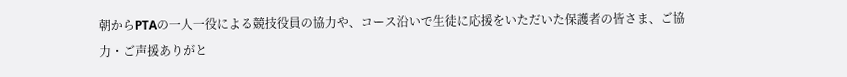朝からPTAの一人一役による競技役員の協力や、コース沿いで生徒に応援をいただいた保護者の皆さま、ご協力・ご声援ありがと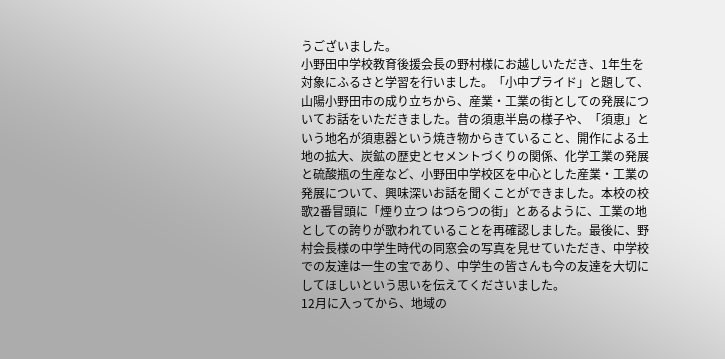うございました。
小野田中学校教育後援会長の野村様にお越しいただき、1年生を対象にふるさと学習を行いました。「小中プライド」と題して、山陽小野田市の成り立ちから、産業・工業の街としての発展についてお話をいただきました。昔の須恵半島の様子や、「須恵」という地名が須恵器という焼き物からきていること、開作による土地の拡大、炭鉱の歴史とセメントづくりの関係、化学工業の発展と硫酸瓶の生産など、小野田中学校区を中心とした産業・工業の発展について、興味深いお話を聞くことができました。本校の校歌2番冒頭に「煙り立つ はつらつの街」とあるように、工業の地としての誇りが歌われていることを再確認しました。最後に、野村会長様の中学生時代の同窓会の写真を見せていただき、中学校での友達は一生の宝であり、中学生の皆さんも今の友達を大切にしてほしいという思いを伝えてくださいました。
12月に入ってから、地域の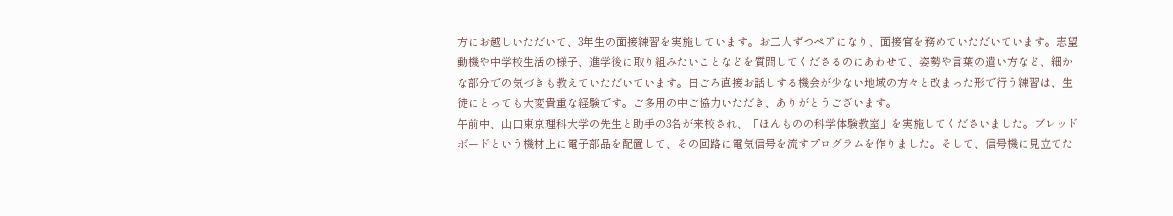方にお越しいただいて、3年生の面接練習を実施しています。お二人ずつペアになり、面接官を務めていただいています。志望動機や中学校生活の様子、進学後に取り組みたいことなどを質問してくださるのにあわせて、姿勢や言葉の遣い方など、細かな部分での気づきも教えていただいています。日ごろ直接お話しする機会が少ない地域の方々と改まった形で行う練習は、生徒にとっても大変貴重な経験です。ご多用の中ご協力いただき、ありがとうございます。
午前中、山口東京理科大学の先生と助手の3名が来校され、「ほんものの科学体験教室」を実施してくださいました。ブレッドボードという機材上に電子部品を配置して、その回路に電気信号を流すプログラムを作りました。そして、信号機に見立てた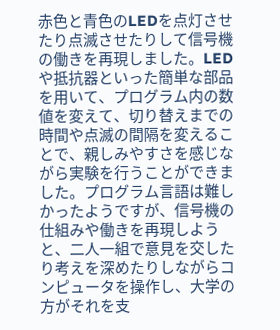赤色と青色のLEDを点灯させたり点滅させたりして信号機の働きを再現しました。LEDや抵抗器といった簡単な部品を用いて、プログラム内の数値を変えて、切り替えまでの時間や点滅の間隔を変えることで、親しみやすさを感じながら実験を行うことができました。プログラム言語は難しかったようですが、信号機の仕組みや働きを再現しようと、二人一組で意見を交したり考えを深めたりしながらコンピュータを操作し、大学の方がそれを支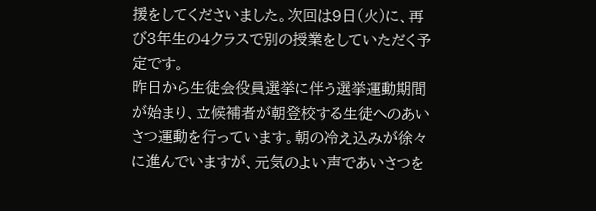援をしてくださいました。次回は9日(火)に、再び3年生の4クラスで別の授業をしていただく予定です。
昨日から生徒会役員選挙に伴う選挙運動期間が始まり、立候補者が朝登校する生徒へのあいさつ運動を行っています。朝の冷え込みが徐々に進んでいますが、元気のよい声であいさつを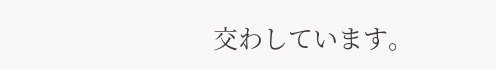交わしています。